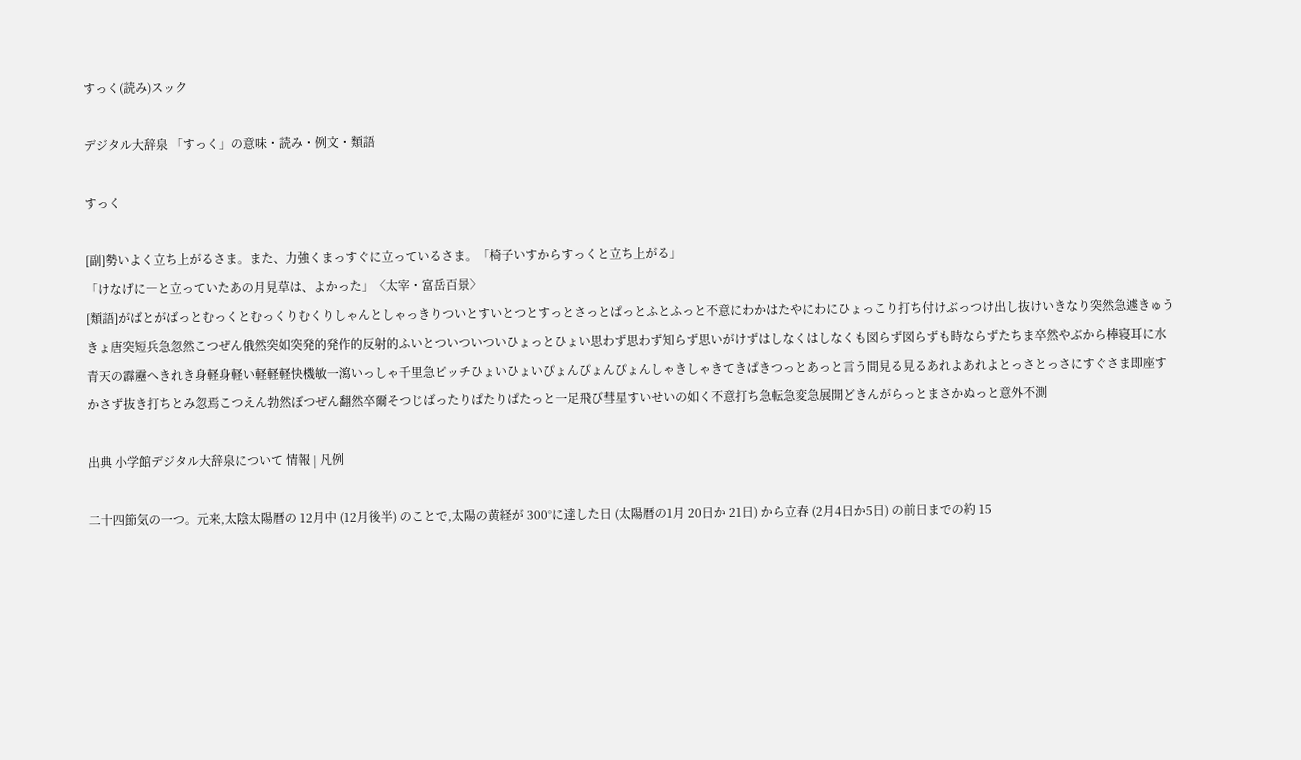すっく(読み)スック

デジタル大辞泉 「すっく」の意味・読み・例文・類語

すっく

[副]勢いよく立ち上がるさま。また、力強くまっすぐに立っているさま。「椅子いすからすっくと立ち上がる」
「けなげに―と立っていたあの月見草は、よかった」〈太宰・富岳百景〉
[類語]がばとがばっとむっくとむっくりむくりしゃんとしゃっきりついとすいとつとすっとさっとぱっとふとふっと不意にわかはたやにわにひょっこり打ち付けぶっつけ出し抜けいきなり突然急遽きゅうきょ唐突短兵急忽然こつぜん俄然突如突発的発作的反射的ふいとついついついひょっとひょい思わず思わず知らず思いがけずはしなくはしなくも図らず図らずも時ならずたちま卒然やぶから棒寝耳に水青天の霹靂へきれき身軽身軽い軽軽軽快機敏一瀉いっしゃ千里急ピッチひょいひょいぴょんぴょんぴょんしゃきしゃきてきぱきつっとあっと言う間見る見るあれよあれよとっさとっさにすぐさま即座すかさず抜き打ちとみ忽焉こつえん勃然ぼつぜん翻然卒爾そつじばったりぱたりぱたっと一足飛び彗星すいせいの如く不意打ち急転急変急展開どきんがらっとまさかぬっと意外不測

出典 小学館デジタル大辞泉について 情報 | 凡例

二十四節気の一つ。元来,太陰太陽暦の 12月中 (12月後半) のことで,太陽の黄経が 300°に達した日 (太陽暦の1月 20日か 21日) から立春 (2月4日か5日) の前日までの約 15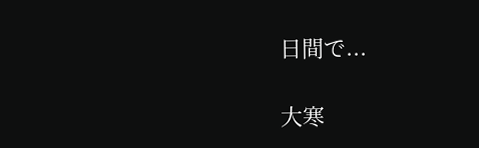日間で...

大寒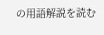の用語解説を読む